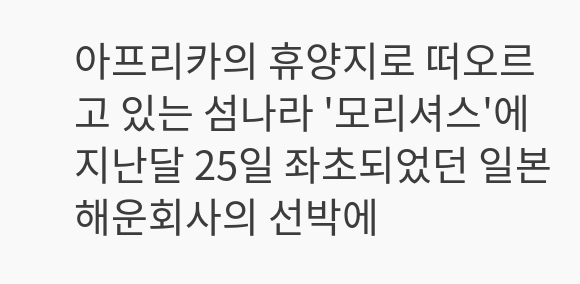아프리카의 휴양지로 떠오르고 있는 섬나라 '모리셔스'에 지난달 25일 좌초되었던 일본 해운회사의 선박에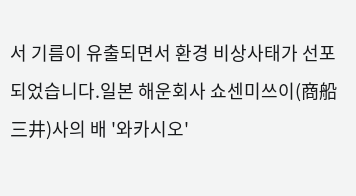서 기름이 유출되면서 환경 비상사태가 선포되었습니다.일본 해운회사 쇼센미쓰이(商船三井)사의 배 '와카시오'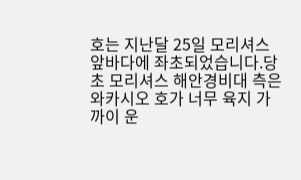호는 지난달 25일 모리셔스 앞바다에 좌초되었습니다.당초 모리셔스 해안경비대 측은 와카시오 호가 너무 육지 가까이 운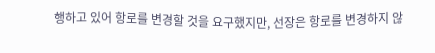행하고 있어 항로를 변경할 것을 요구했지만, 선장은 항로를 변경하지 않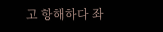고 항해하다 좌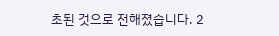초된 것으로 전해졌습니다. 2